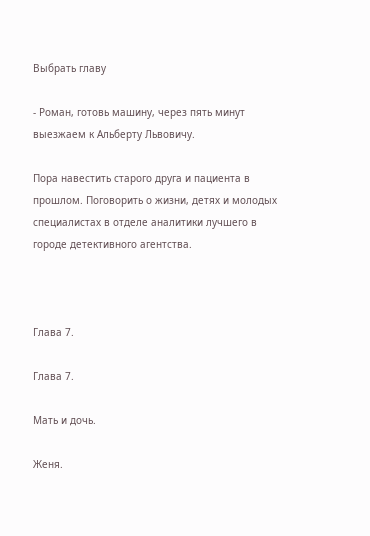Выбрать главу

- Роман, готовь машину, через пять минут выезжаем к Альберту Львовичу.

Пора навестить старого друга и пациента в прошлом. Поговорить о жизни, детях и молодых специалистах в отделе аналитики лучшего в городе детективного агентства.



Глава 7.

Глава 7.

Мать и дочь.

Женя.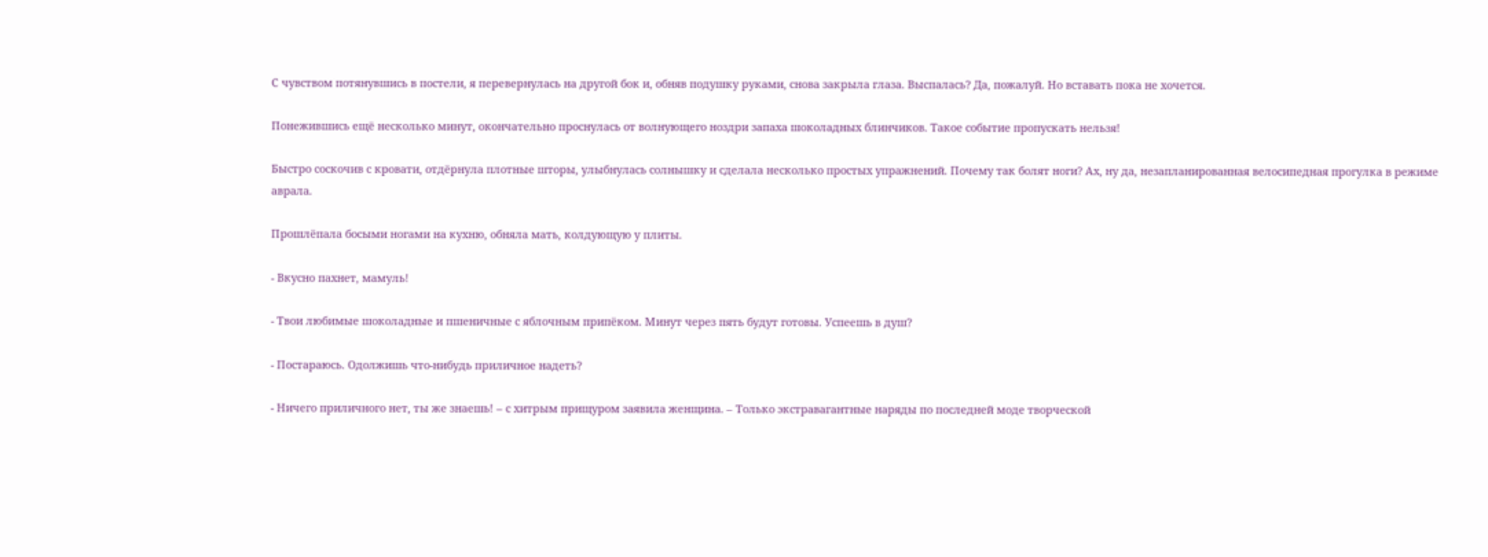С чувством потянувшись в постели, я перевернулась на другой бок и, обняв подушку руками, снова закрыла глаза. Выспалась? Да, пожалуй. Но вставать пока не хочется.

Понежившись ещё несколько минут, окончательно проснулась от волнующего ноздри запаха шоколадных блинчиков. Такое событие пропускать нельзя!

Быстро соскочив с кровати, отдёрнула плотные шторы, улыбнулась солнышку и сделала несколько простых упражнений. Почему так болят ноги? Ах, ну да, незапланированная велосипедная прогулка в режиме аврала.

Прошлёпала босыми ногами на кухню, обняла мать, колдующую у плиты.

- Вкусно пахнет, мамуль!

- Твои любимые шоколадные и пшеничные с яблочным припёком. Минут через пять будут готовы. Успеешь в душ?

- Постараюсь. Одолжишь что-нибудь приличное надеть?

- Ничего приличного нет, ты же знаешь! – с хитрым прищуром заявила женщина. – Только экстравагантные наряды по последней моде творческой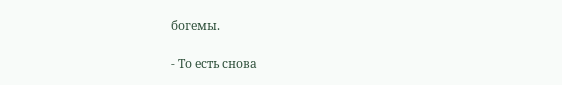богемы.

- То есть снова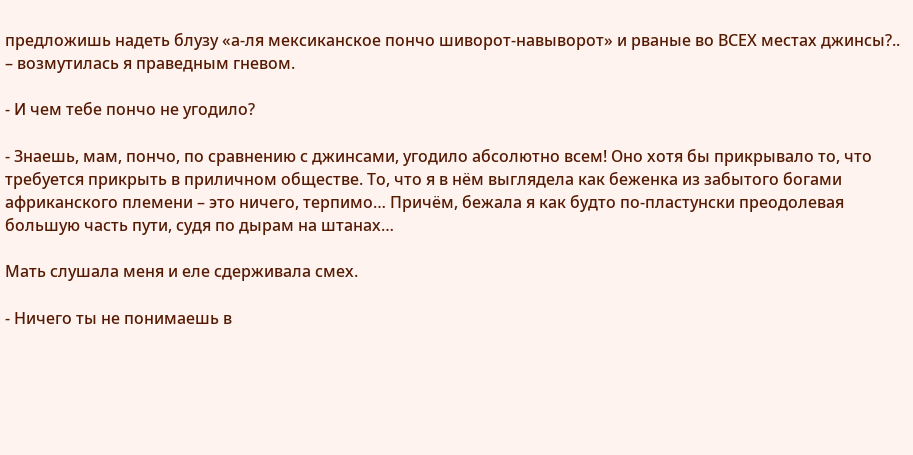предложишь надеть блузу «а-ля мексиканское пончо шиворот-навыворот» и рваные во ВСЕХ местах джинсы?.. – возмутилась я праведным гневом.

- И чем тебе пончо не угодило?

- Знаешь, мам, пончо, по сравнению с джинсами, угодило абсолютно всем! Оно хотя бы прикрывало то, что требуется прикрыть в приличном обществе. То, что я в нём выглядела как беженка из забытого богами африканского племени – это ничего, терпимо… Причём, бежала я как будто по-пластунски преодолевая большую часть пути, судя по дырам на штанах…

Мать слушала меня и еле сдерживала смех.

- Ничего ты не понимаешь в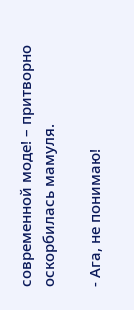современной моде! – притворно оскорбилась мамуля.

- Ага, не понимаю!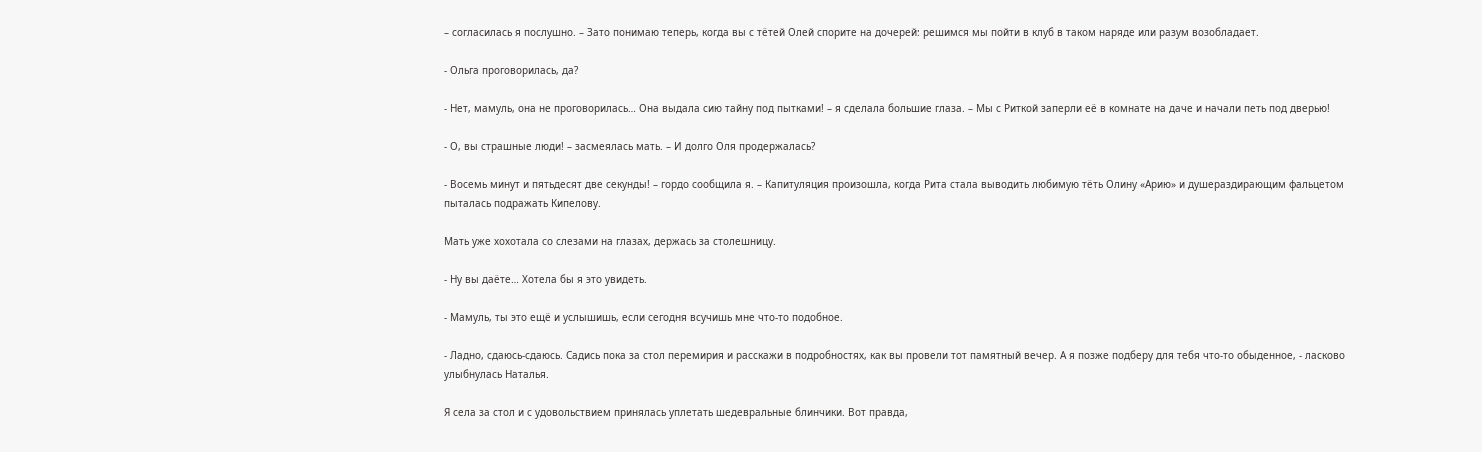– согласилась я послушно. – Зато понимаю теперь, когда вы с тётей Олей спорите на дочерей: решимся мы пойти в клуб в таком наряде или разум возобладает.

- Ольга проговорилась, да?

- Нет, мамуль, она не проговорилась… Она выдала сию тайну под пытками! – я сделала большие глаза. – Мы с Риткой заперли её в комнате на даче и начали петь под дверью!

- О, вы страшные люди! – засмеялась мать. – И долго Оля продержалась?

- Восемь минут и пятьдесят две секунды! – гордо сообщила я. – Капитуляция произошла, когда Рита стала выводить любимую тёть Олину «Арию» и душераздирающим фальцетом пыталась подражать Кипелову.

Мать уже хохотала со слезами на глазах, держась за столешницу.

- Ну вы даёте… Хотела бы я это увидеть.

- Мамуль, ты это ещё и услышишь, если сегодня всучишь мне что-то подобное.

- Ладно, сдаюсь-сдаюсь. Садись пока за стол перемирия и расскажи в подробностях, как вы провели тот памятный вечер. А я позже подберу для тебя что-то обыденное, - ласково улыбнулась Наталья.

Я села за стол и с удовольствием принялась уплетать шедевральные блинчики. Вот правда,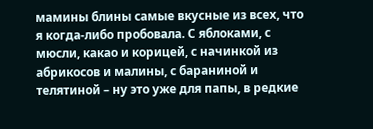мамины блины самые вкусные из всех, что я когда-либо пробовала. С яблоками, с мюсли, какао и корицей, с начинкой из абрикосов и малины, с бараниной и телятиной – ну это уже для папы, в редкие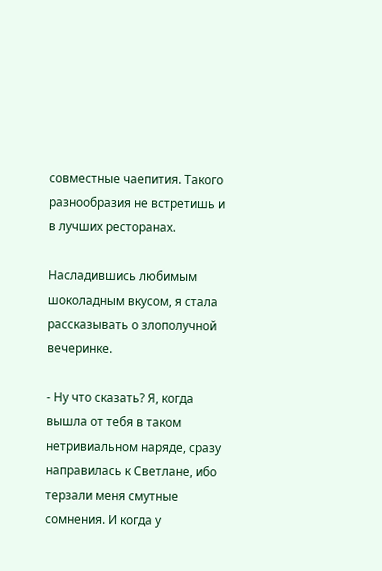совместные чаепития. Такого разнообразия не встретишь и в лучших ресторанах.

Насладившись любимым шоколадным вкусом, я стала рассказывать о злополучной вечеринке.

- Ну что сказать? Я, когда вышла от тебя в таком нетривиальном наряде, сразу направилась к Светлане, ибо терзали меня смутные сомнения. И когда у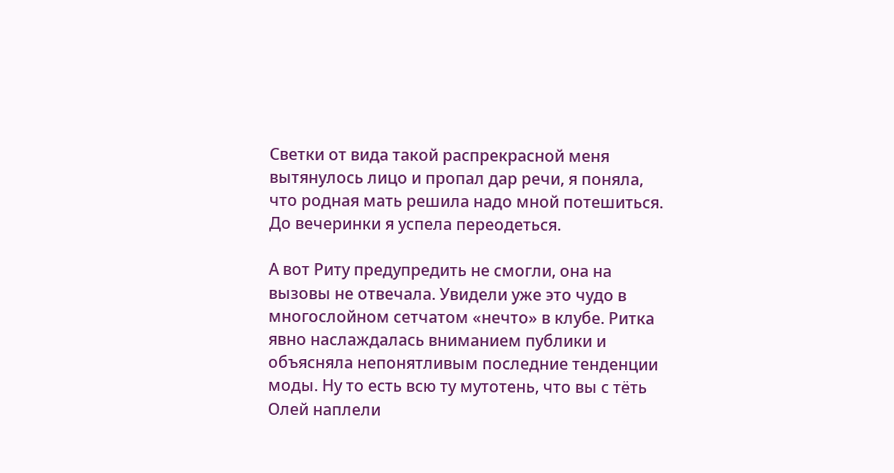Светки от вида такой распрекрасной меня вытянулось лицо и пропал дар речи, я поняла, что родная мать решила надо мной потешиться. До вечеринки я успела переодеться.

А вот Риту предупредить не смогли, она на вызовы не отвечала. Увидели уже это чудо в многослойном сетчатом «нечто» в клубе. Ритка явно наслаждалась вниманием публики и объясняла непонятливым последние тенденции моды. Ну то есть всю ту мутотень, что вы с тёть Олей наплели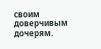своим доверчивым дочерям.